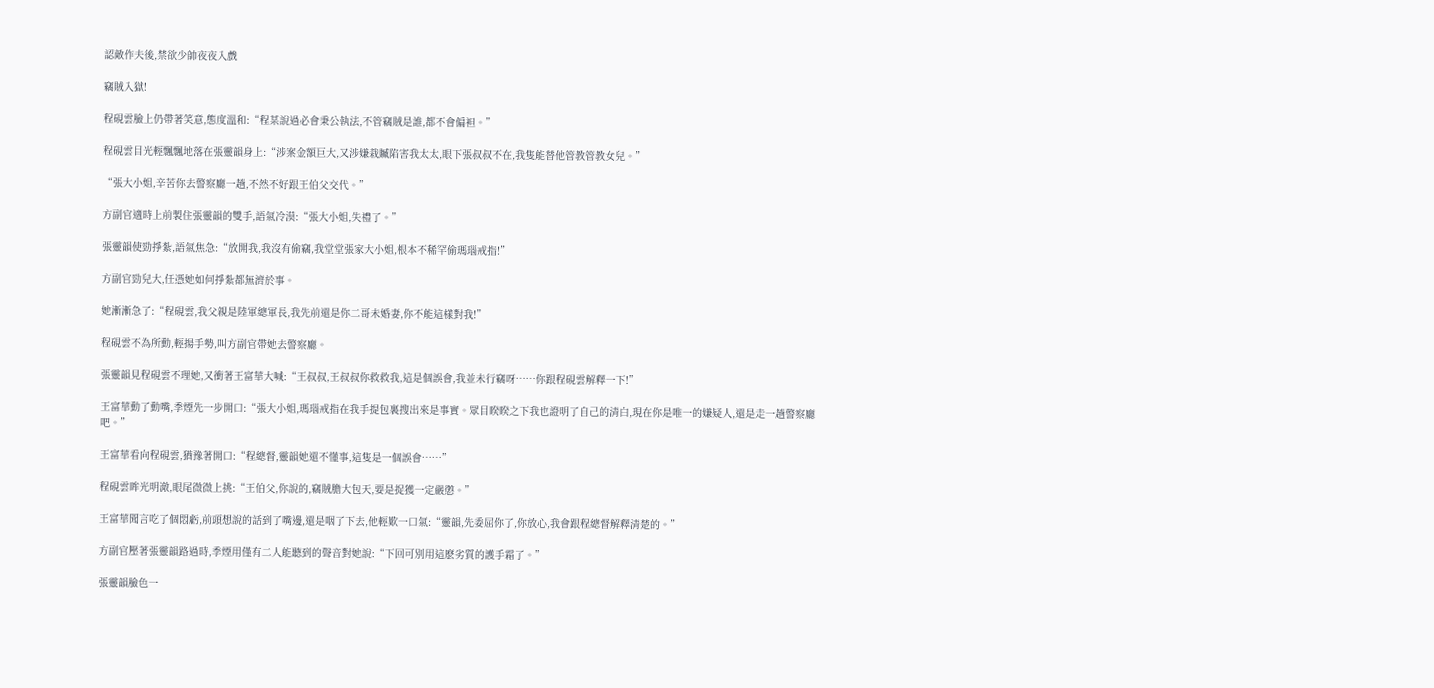認敵作夫後,禁欲少帥夜夜入戲

竊賊入獄!

程硯雲臉上仍帶著笑意,態度溫和:“程某說過必會秉公執法,不管竊賊是誰,都不會偏袒。”

程硯雲目光輕飄飄地落在張靈韻身上:“涉案金額巨大,又涉嫌栽贓陷害我太太,眼下張叔叔不在,我隻能替他管教管教女兒。”

“張大小姐,辛苦你去警察廳一趟,不然不好跟王伯父交代。”

方副官適時上前製住張靈韻的雙手,語氣冷漠:“張大小姐,失禮了。”

張靈韻使勁掙紮,語氣焦急:“放開我,我沒有偷竊,我堂堂張家大小姐,根本不稀罕偷瑪瑙戒指!”

方副官勁兒大,任憑她如何掙紮都無濟於事。

她漸漸急了:“程硯雲,我父親是陸軍總軍長,我先前還是你二哥未婚妻,你不能這樣對我!”

程硯雲不為所動,輕揚手勢,叫方副官帶她去警察廳。

張靈韻見程硯雲不理她,又衝著王富華大喊:“王叔叔,王叔叔你救救我,這是個誤會,我並未行竊呀……你跟程硯雲解釋一下!”

王富華動了動嘴,季煙先一步開口:“張大小姐,瑪瑙戒指在我手提包裏搜出來是事實。眾目睽睽之下我也證明了自己的清白,現在你是唯一的嫌疑人,還是走一趟警察廳吧。”

王富華看向程硯雲,猶豫著開口:“程總督,靈韻她還不懂事,這隻是一個誤會……”

程硯雲眸光明澈,眼尾微微上挑:“王伯父,你說的,竊賊膽大包天,要是捉獲一定嚴懲。”

王富華聞言吃了個悶虧,前頭想說的話到了嘴邊,還是咽了下去,他輕歎一口氣:“靈韻,先委屈你了,你放心,我會跟程總督解釋清楚的。”

方副官壓著張靈韻路過時,季煙用僅有二人能聽到的聲音對她說:“下回可別用這麽劣質的護手霜了。”

張靈韻臉色一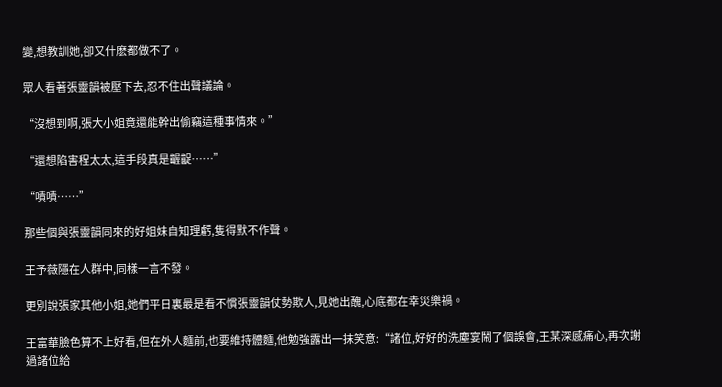變,想教訓她,卻又什麽都做不了。

眾人看著張靈韻被壓下去,忍不住出聲議論。

“沒想到啊,張大小姐竟還能幹出偷竊這種事情來。”

“還想陷害程太太,這手段真是齷齪……”

“嘖嘖……”

那些個與張靈韻同來的好姐妹自知理虧,隻得默不作聲。

王予薇隱在人群中,同樣一言不發。

更別說張家其他小姐,她們平日裏最是看不慣張靈韻仗勢欺人,見她出醜,心底都在幸災樂禍。

王富華臉色算不上好看,但在外人麵前,也要維持體麵,他勉強露出一抹笑意:“諸位,好好的洗塵宴鬧了個誤會,王某深感痛心,再次謝過諸位給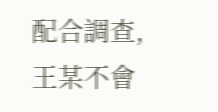配合調查,王某不會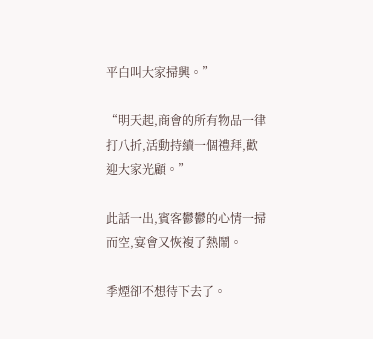平白叫大家掃興。”

“明天起,商會的所有物品一律打八折,活動持續一個禮拜,歡迎大家光顧。”

此話一出,賓客鬱鬱的心情一掃而空,宴會又恢複了熱鬧。

季煙卻不想待下去了。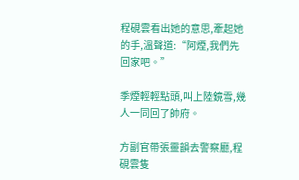程硯雲看出她的意思,牽起她的手,溫聲道:“阿煙,我們先回家吧。”

季煙輕輕點頭,叫上陸鏡雪,幾人一同回了帥府。

方副官帶張靈韻去警察廳,程硯雲隻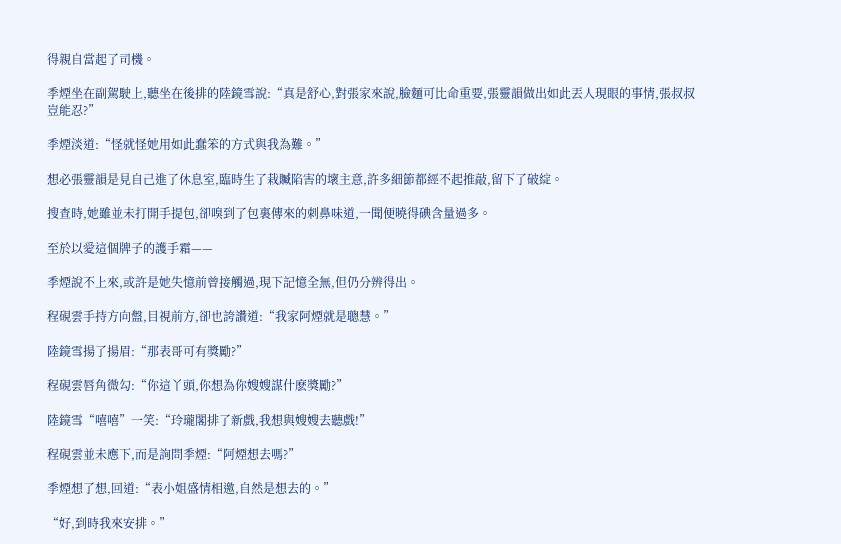得親自當起了司機。

季煙坐在副駕駛上,聽坐在後排的陸鏡雪說:“真是舒心,對張家來說,臉麵可比命重要,張靈韻做出如此丟人現眼的事情,張叔叔豈能忍?”

季煙淡道:“怪就怪她用如此蠢笨的方式與我為難。”

想必張靈韻是見自己進了休息室,臨時生了栽贓陷害的壞主意,許多細節都經不起推敲,留下了破綻。

搜查時,她雖並未打開手提包,卻嗅到了包裏傳來的刺鼻味道,一聞便曉得碘含量過多。

至於以愛這個牌子的護手霜——

季煙說不上來,或許是她失憶前曾接觸過,現下記憶全無,但仍分辨得出。

程硯雲手持方向盤,目視前方,卻也誇讚道:“我家阿煙就是聰慧。”

陸鏡雪揚了揚眉:“那表哥可有獎勵?”

程硯雲唇角微勾:“你這丫頭,你想為你嫂嫂謀什麽獎勵?”

陸鏡雪“嘻嘻”一笑:“玲瓏閣排了新戲,我想與嫂嫂去聽戲!”

程硯雲並未應下,而是詢問季煙:“阿煙想去嗎?”

季煙想了想,回道:“表小姐盛情相邀,自然是想去的。”

“好,到時我來安排。”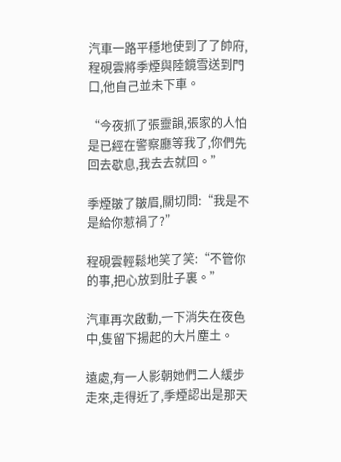汽車一路平穩地使到了了帥府,程硯雲將季煙與陸鏡雪送到門口,他自己並未下車。

“今夜抓了張靈韻,張家的人怕是已經在警察廳等我了,你們先回去歇息,我去去就回。”

季煙皺了皺眉,關切問:“我是不是給你惹禍了?”

程硯雲輕鬆地笑了笑:“不管你的事,把心放到肚子裏。”

汽車再次啟動,一下消失在夜色中,隻留下揚起的大片塵土。

遠處,有一人影朝她們二人緩步走來,走得近了,季煙認出是那天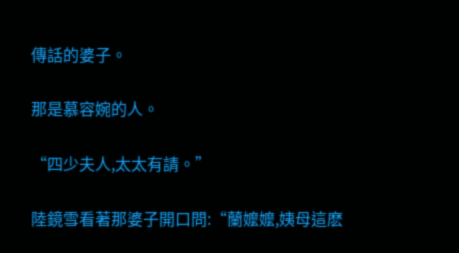傳話的婆子。

那是慕容婉的人。

“四少夫人,太太有請。”

陸鏡雪看著那婆子開口問:“蘭嬤嬤,姨母這麽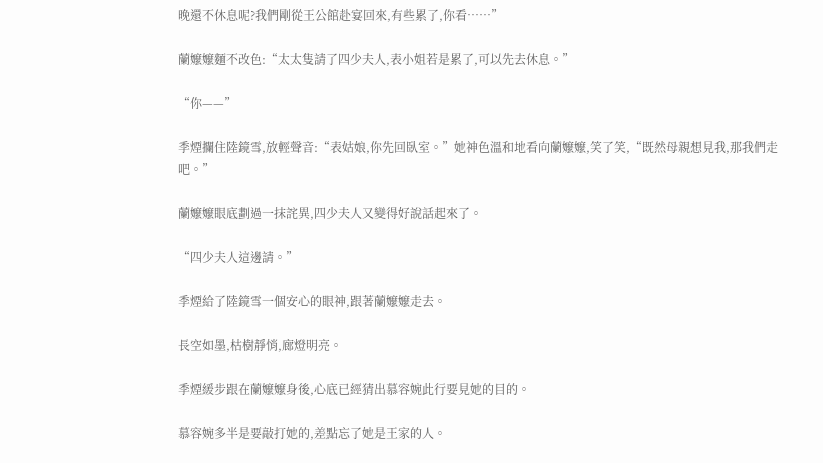晚還不休息呢?我們剛從王公館赴宴回來,有些累了,你看……”

蘭嬤嬤麵不改色:“太太隻請了四少夫人,表小姐若是累了,可以先去休息。”

“你——”

季煙攔住陸鏡雪,放輕聲音:“表姑娘,你先回臥室。”她神色溫和地看向蘭嬤嬤,笑了笑,“既然母親想見我,那我們走吧。”

蘭嬤嬤眼底劃過一抹詫異,四少夫人又變得好說話起來了。

“四少夫人這邊請。”

季煙給了陸鏡雪一個安心的眼神,跟著蘭嬤嬤走去。

長空如墨,枯樹靜悄,廊燈明亮。

季煙緩步跟在蘭嬤嬤身後,心底已經猜出慕容婉此行要見她的目的。

慕容婉多半是要敲打她的,差點忘了她是王家的人。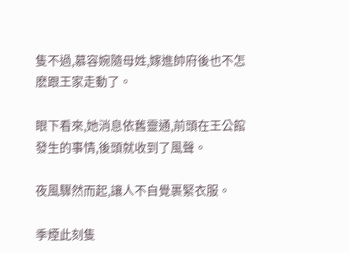隻不過,慕容婉隨母姓,嫁進帥府後也不怎麽跟王家走動了。

眼下看來,她消息依舊靈通,前頭在王公館發生的事情,後頭就收到了風聲。

夜風驟然而起,讓人不自覺裹緊衣服。

季煙此刻隻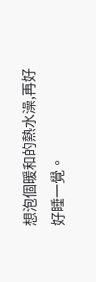想泡個暖和的熱水澡,再好好睡一覺。